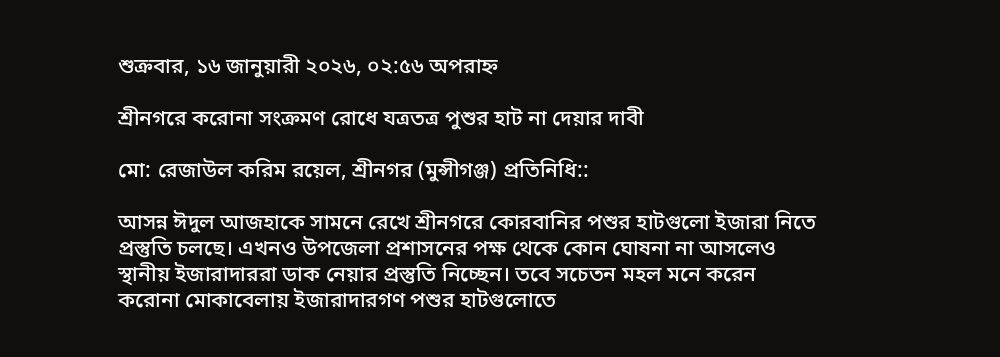শুক্রবার, ১৬ জানুয়ারী ২০২৬, ০২:৫৬ অপরাহ্ন

শ্রীনগরে করোনা সংক্রমণ রোধে যত্রতত্র পুশুর হাট না দেয়ার দাবী

মো: রেজাউল করিম রয়েল, শ্রীনগর (মুন্সীগঞ্জ) প্রতিনিধি::

আসন্ন ঈদুল আজহাকে সামনে রেখে শ্রীনগরে কোরবানির পশুর হাটগুলো ইজারা নিতে প্রস্তুতি চলছে। এখনও উপজেলা প্রশাসনের পক্ষ থেকে কোন ঘোষনা না আসলেও স্থানীয় ইজারাদাররা ডাক নেয়ার প্রস্তুতি নিচ্ছেন। তবে সচেতন মহল মনে করেন করোনা মোকাবেলায় ইজারাদারগণ পশুর হাটগুলোতে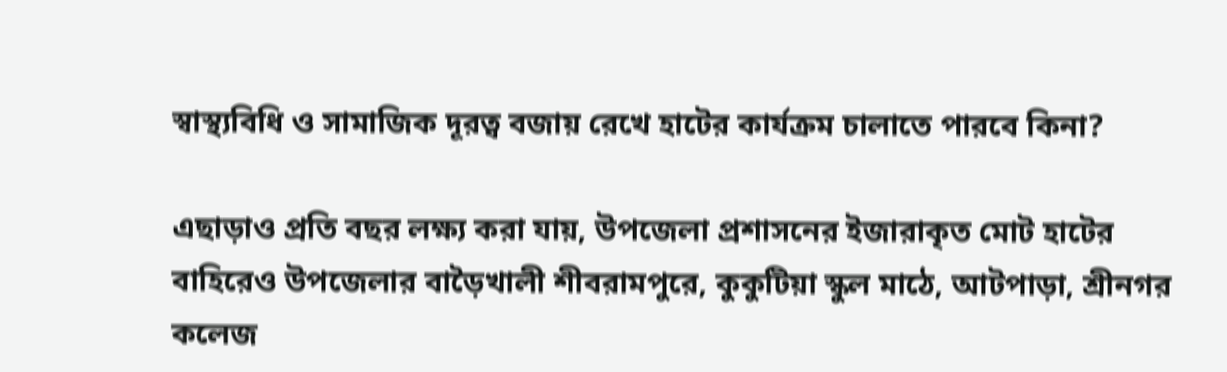স্বাস্থ্যবিধি ও সামাজিক দূরত্ব বজায় রেখে হাটের কার্যক্রম চালাতে পারবে কিনা?

এছাড়াও প্রতি বছর লক্ষ্য করা যায়, উপজেলা প্রশাসনের ইজারাকৃত মোট হাটের বাহিরেও উপজেলার বাড়ৈখালী শীবরামপুরে, কুকুটিয়া স্কুল মাঠে, আটপাড়া, শ্রীনগর কলেজ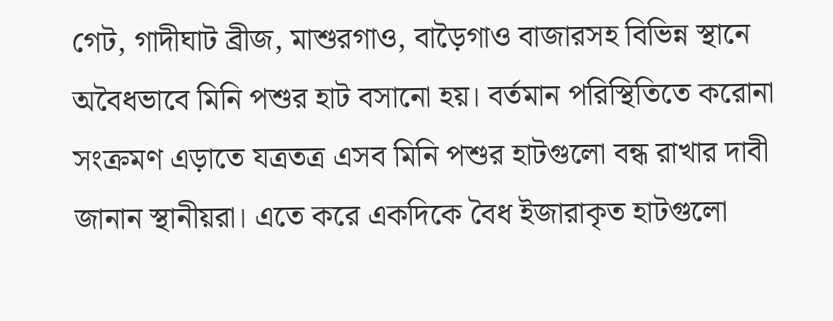গেট, গাদীঘাট ব্রীজ, মাশুরগাও, বাড়ৈগাও বাজারসহ বিভিন্ন স্থানে অবৈধভাবে মিনি পশুর হাট বসানো হয়। বর্তমান পরিস্থিতিতে করোনা সংক্রমণ এড়াতে যত্রতত্র এসব মিনি পশুর হাটগুলো বন্ধ রাখার দাবী জানান স্থানীয়রা। এতে করে একদিকে বৈধ ইজারাকৃত হাটগুলো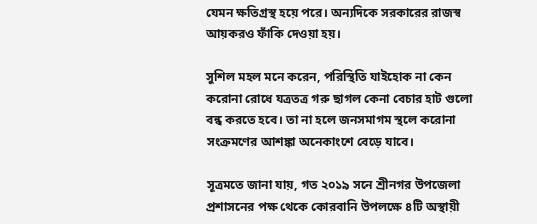যেমন ক্ষতিগ্রস্থ হয়ে পরে। অন্যদিকে সরকারের রাজস্ব আয়করও ফাঁকি দেওয়া হয়।

সুশিল মহল মনে করেন, পরিস্থিতি যাইহোক না কেন করোনা রোধে যত্রতত্র গরু ছাগল কেনা বেচার হাট গুলো বন্ধ করতে হবে। তা না হলে জনসমাগম স্থলে করোনা সংক্রমণের আশঙ্কা অনেকাংশে বেড়ে যাবে।

সূত্রমতে জানা যায়, গত ২০১৯ সনে শ্রীনগর উপজেলা প্রশাসনের পক্ষ থেকে কোরবানি উপলক্ষে ৪টি অস্থায়ী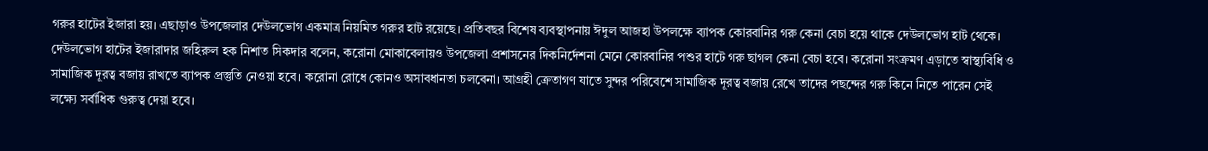গরুর হাটের ইজারা হয়। এছাড়াও উপজেলার দেউলভোগ একমাত্র নিয়মিত গরুর হাট রয়েছে। প্রতিবছর বিশেষ ব্যবস্থাপনায় ঈদুল আজহা উপলক্ষে ব্যাপক কোরবানির গরু কেনা বেচা হয়ে থাকে দেউলভোগ হাট থেকে। দেউলভোগ হাটের ইজারাদার জহিরুল হক নিশাত সিকদার বলেন, করোনা মোকাবেলায়ও উপজেলা প্রশাসনের দিকনির্দেশনা মেনে কোরবানির পশুর হাটে গরু ছাগল কেনা বেচা হবে। করোনা সংক্রমণ এড়াতে স্বাস্থ্যবিধি ও সামাজিক দূরত্ব বজায় রাখতে ব্যাপক প্রস্তুতি নেওয়া হবে। করোনা রোধে কোনও অসাবধানতা চলবেনা। আগ্রহী ক্রেতাগণ যাতে সুন্দর পরিবেশে সামাজিক দূরত্ব বজায় রেখে তাদের পছন্দের গরু কিনে নিতে পারেন সেই লক্ষ্যে সর্বাধিক গুরুত্ব দেয়া হবে।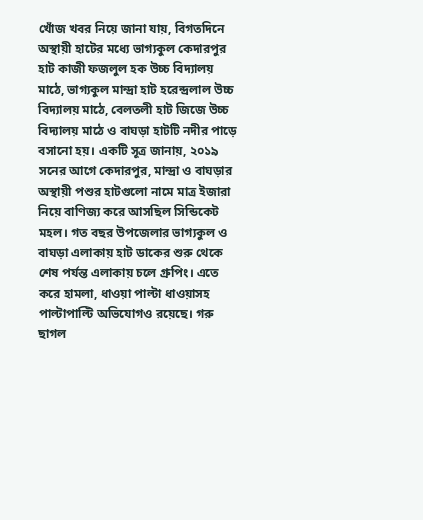খোঁজ খবর নিয়ে জানা যায়, বিগতদিনে অস্থায়ী হাটের মধ্যে ভাগ্যকুল কেদারপুর হাট কাজী ফজলুল হক উচ্চ বিদ্যালয় মাঠে, ভাগ্যকুল মান্দ্রা হাট হরেন্দ্রলাল উচ্চ বিদ্যালয় মাঠে, বেলতলী হাট জিজে উচ্চ বিদ্যালয় মাঠে ও বাঘড়া হাটটি নদীর পাড়ে বসানো হয়। একটি সূত্র জানায়, ২০১৯ সনের আগে কেদারপুর, মান্দ্রা ও বাঘড়ার অস্থায়ী পশুর হাটগুলো নামে মাত্র ইজারা নিয়ে বাণিজ্য করে আসছিল সিন্ডিকেট মহল। গত বছর উপজেলার ভাগ্যকুল ও বাঘড়া এলাকায় হাট ডাকের শুরু থেকে শেষ পর্যন্ত এলাকায় চলে গ্রুপিং। এতে করে হামলা, ধাওয়া পাল্টা ধাওয়াসহ পাল্টাপাল্টি অভিযোগও রয়েছে। গরু ছাগল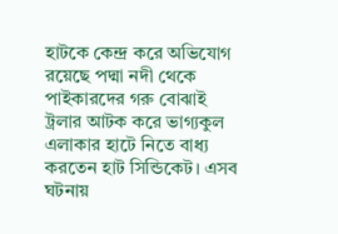হাটকে কেন্দ্র করে অভিযোগ রয়েছে পদ্মা নদী থেকে পাইকারদের গরু বোঝাই ট্রলার আটক করে ভাগ্যকুল এলাকার হাটে নিতে বাধ্য করতেন হাট সিন্ডিকেট। এসব ঘটনায়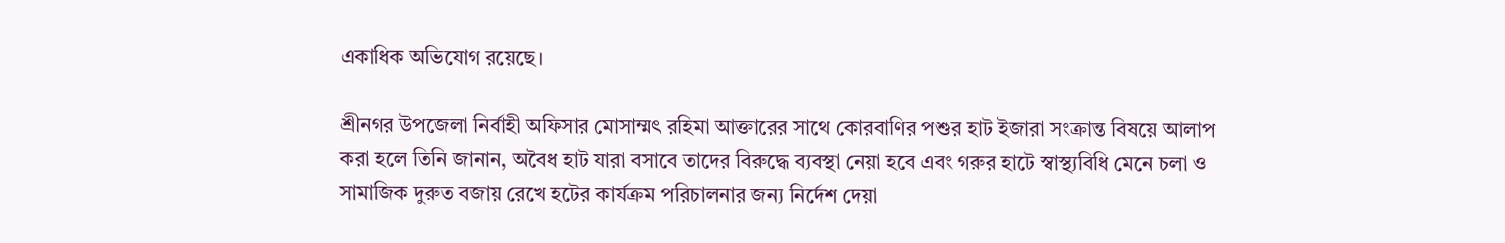একাধিক অভিযোগ রয়েছে।

শ্রীনগর উপজেলা নির্বাহী অফিসার মোসাম্মৎ রহিমা আক্তারের সাথে কোরবাণির পশুর হাট ইজারা সংক্রান্ত বিষয়ে আলাপ করা হলে তিনি জানান, অবৈধ হাট যারা বসাবে তাদের বিরুদ্ধে ব্যবস্থা নেয়া হবে এবং গরুর হাটে স্বাস্থ্যবিধি মেনে চলা ও সামাজিক দুরুত বজায় রেখে হটের কার্যক্রম পরিচালনার জন্য নির্দেশ দেয়া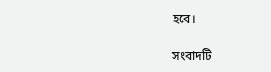হবে।

সংবাদটি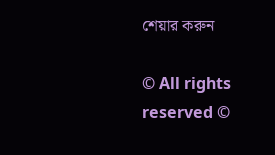শেয়ার করুন

© All rights reserved ©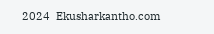2024  Ekusharkantho.com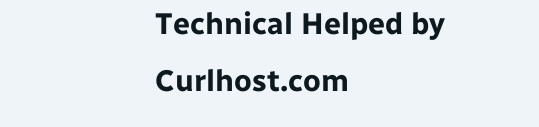Technical Helped by Curlhost.com